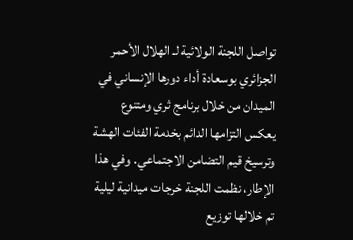تواصل اللجنة الولائية لـ الهلال الأحمر الجزائري بوسعادة أداء دورها الإنساني في الميدان من خلال برنامج ثري ومتنوع يعكس التزامها الدائم بخدمة الفئات الهشة وترسيخ قيم التضامن الاجتماعي. وفي هذا الإطار، نظمت اللجنة خرجات ميدانية ليلية تم خلالها توزيع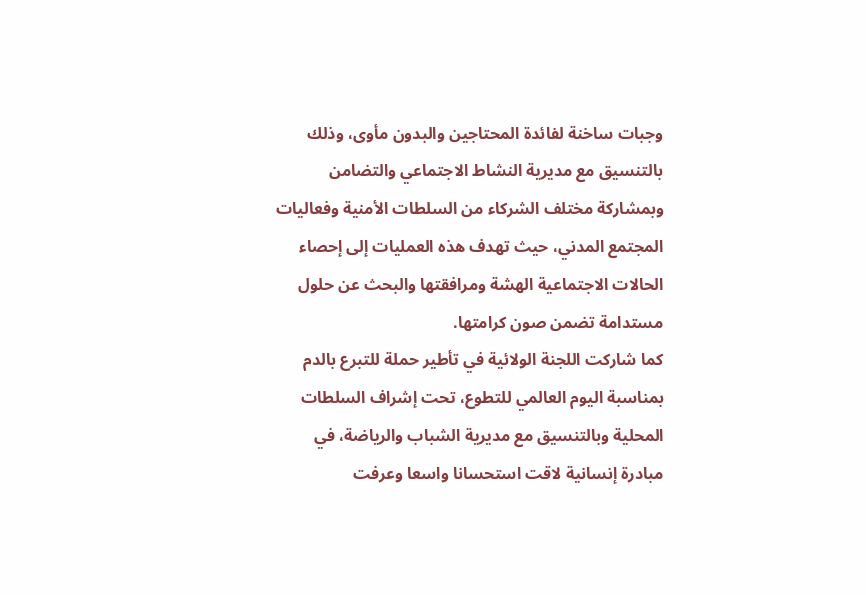وجبات ساخنة لفائدة المحتاجين والبدون مأوى، وذلك بالتنسيق مع مديرية النشاط الاجتماعي والتضامن وبمشاركة مختلف الشركاء من السلطات الأمنية وفعاليات المجتمع المدني، حيث تهدف هذه العمليات إلى إحصاء الحالات الاجتماعية الهشة ومرافقتها والبحث عن حلول مستدامة تضمن صون كرامتها.
كما شاركت اللجنة الولائية في تأطير حملة للتبرع بالدم بمناسبة اليوم العالمي للتطوع، تحت إشراف السلطات المحلية وبالتنسيق مع مديرية الشباب والرياضة، في مبادرة إنسانية لاقت استحسانا واسعا وعرفت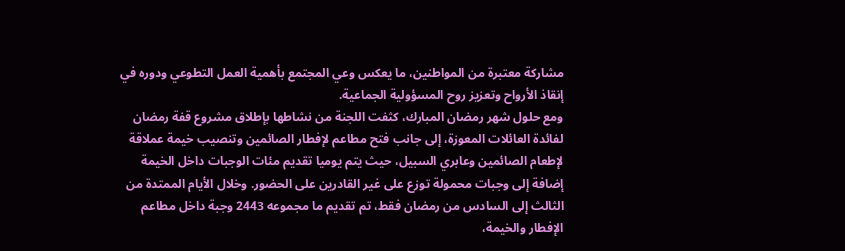مشاركة معتبرة من المواطنين، ما يعكس وعي المجتمع بأهمية العمل التطوعي ودوره في إنقاذ الأرواح وتعزيز روح المسؤولية الجماعية.
ومع حلول شهر رمضان المبارك، كثفت اللجنة من نشاطها بإطلاق مشروع قفة رمضان لفائدة العائلات المعوزة، إلى جانب فتح مطاعم لإفطار الصائمين وتنصيب خيمة عملاقة لإطعام الصائمين وعابري السبيل، حيث يتم يوميا تقديم مئات الوجبات داخل الخيمة إضافة إلى وجبات محمولة توزع على غير القادرين على الحضور. وخلال الأيام الممتدة من الثالث إلى السادس من رمضان فقط، تم تقديم ما مجموعه 2443 وجبة داخل مطاعم الإفطار والخيمة،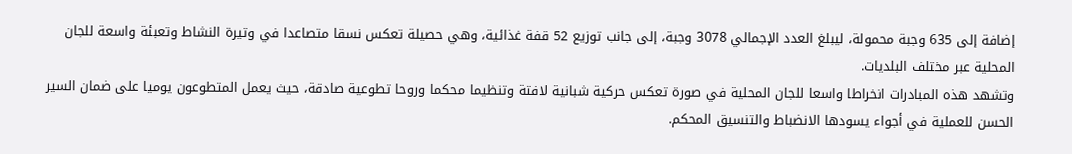إضافة إلى 635 وجبة محمولة، ليبلغ العدد الإجمالي 3078 وجبة، إلى جانب توزيع 52 قفة غذائية، وهي حصيلة تعكس نسقا متصاعدا في وتيرة النشاط وتعبئة واسعة للجان المحلية عبر مختلف البلديات.
وتشهد هذه المبادرات انخراطا واسعا للجان المحلية في صورة تعكس حركية شبانية لافتة وتنظيما محكما وروحا تطوعية صادقة، حيث يعمل المتطوعون يوميا على ضمان السير الحسن للعملية في أجواء يسودها الانضباط والتنسيق المحكم.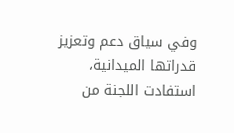وفي سياق دعم وتعزيز قدراتها الميدانية، استفادت اللجنة من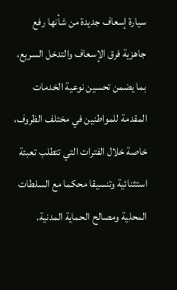سيارة إسعاف جديدة من شأنها رفع جاهزية فرق الإسعاف والتدخل السريع، بما يضمن تحسين نوعية الخدمات المقدمة للمواطنين في مختلف الظروف، خاصة خلال الفترات التي تتطلب تعبئة استثنائية وتنسيقا محكما مع السلطات المحلية ومصالح الحماية المدنية.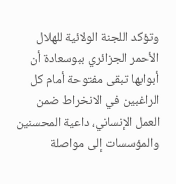وتؤكد اللجنة الولائية للهلال الأحمر الجزائري ببوسعادة أن أبوابها تبقى مفتوحة أمام كل الراغبين في الانخراط ضمن العمل الإنساني، داعية المحسنين والمؤسسات إلى مواصلة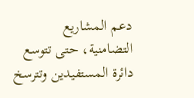دعم المشاريع التضامنية، حتى تتوسع دائرة المستفيدين وتترسخ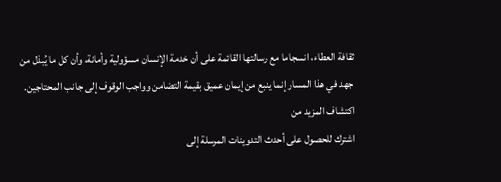ثقافة العطاء، انسجاما مع رسالتها القائمة على أن خدمة الإنسان مسؤولية وأمانة، وأن كل ما يُبذل من جهد في هذا المسار إنما ينبع من إيمان عميق بقيمة التضامن وواجب الوقوف إلى جانب المحتاجين.
اكتشاف المزيد من
اشترك للحصول على أحدث التدوينات المرسلة إلى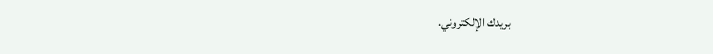بريدك الإلكتروني.